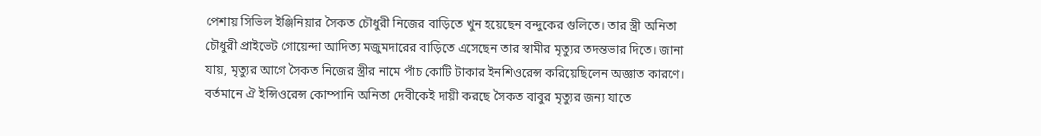পেশায় সিভিল ইঞ্জিনিয়ার সৈকত চৌধুরী নিজের বাড়িতে খুন হয়েছেন বন্দুকের গুলিতে। তার স্ত্রী অনিতা চৌধুরী প্রাইভেট গোয়েন্দা আদিত্য মজুমদারের বাড়িতে এসেছেন তার স্বামীর মৃত্যুর তদন্তভার দিতে। জানা যায়, মৃত্যুর আগে সৈকত নিজের স্ত্রীর নামে পাঁচ কোটি টাকার ইনশিওরেন্স করিয়েছিলেন অজ্ঞাত কারণে। বর্তমানে ঐ ইন্সিওরেন্স কোম্পানি অনিতা দেবীকেই দায়ী করছে সৈকত বাবুর মৃত্যুর জন্য যাতে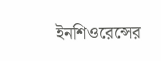ইনশিওরেন্সের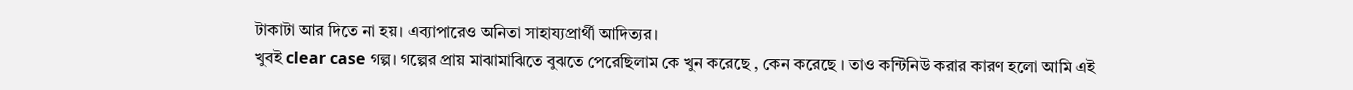টাকাটা আর দিতে না হয়। এব্যাপারেও অনিতা সাহায্যপ্রার্থী আদিত্যর।
খুবই clear case গল্প। গল্পের প্রায় মাঝামাঝিতে বুঝতে পেরেছিলাম কে খুন করেছে , কেন করেছে । তাও কন্টিনিউ করার কারণ হলো আমি এই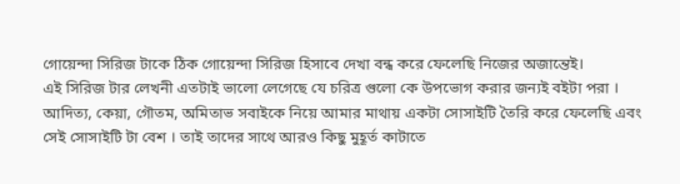গোয়েন্দা সিরিজ টাকে ঠিক গোয়েন্দা সিরিজ হিসাবে দেখা বন্ধ করে ফেলেছি নিজের অজান্তেই।
এই সিরিজ টার লেখনী এতটাই ভালো লেগেছে যে চরিত্র গুলো কে উপভোগ করার জন্যই বইটা পরা । আদিত্য, কেয়া, গৌতম, অমিতাভ সবাইকে নিয়ে আমার মাথায় একটা সোসাইটি তৈরি করে ফেলেছি এবং সেই সোসাইটি টা বেশ । তাই তাদের সাথে আরও কিছু মুহূর্ত কাটাতে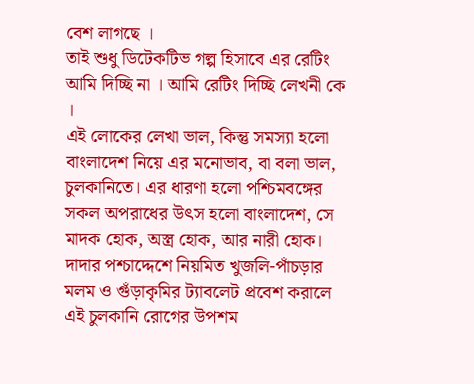বেশ লাগছে ।
তাই শুধু ডিটেকটিভ গল্প হিসাবে এর রেটিং আমি দিচ্ছি না । আমি রেটিং দিচ্ছি লেখনী কে ।
এই লোকের লেখা ভাল, কিন্তু সমস্যা হলো বাংলাদেশ নিয়ে এর মনোভাব, বা বলা ভাল, চুলকানিতে। এর ধারণা হলো পশ্চিমবঙ্গের সকল অপরাধের উৎস হলো বাংলাদেশ, সে মাদক হোক, অস্ত্র হোক, আর নারী হোক। দাদার পশ্চাদ্দেশে নিয়মিত খুজলি-পাঁচড়ার মলম ও গুঁড়াকৃমির ট্যাবলেট প্রবেশ করালে এই চুলকানি রোগের উপশম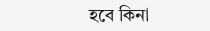হবে কিনা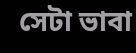সেটা ভাবা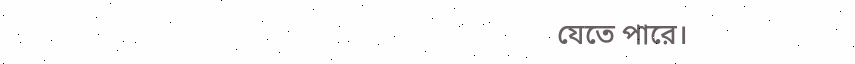যেতে পারে।